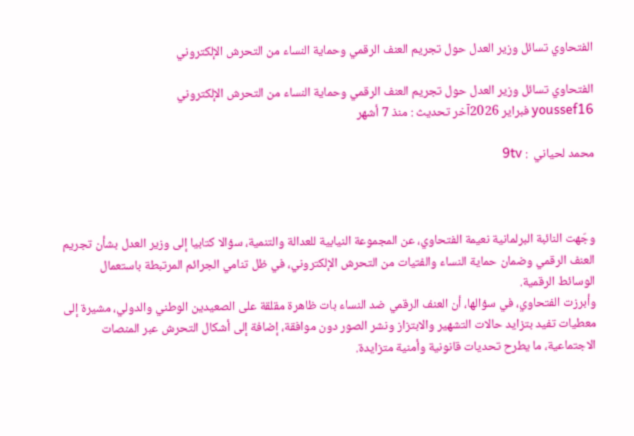الفتحاوي تسائل وزير العدل حول تجريم العنف الرقمي وحماية النساء من التحرش الإلكتروني

الفتحاوي تسائل وزير العدل حول تجريم العنف الرقمي وحماية النساء من التحرش الإلكتروني
youssef16 فبراير 2026آخر تحديث : منذ 7 أشهر

محمد لحياني  : 9tv



وجّهت النائبة البرلمانية نعيمة الفتحاوي، عن المجموعة النيابية للعدالة والتنمية، سؤالا كتابيا إلى وزير العدل بشأن تجريم العنف الرقمي وضمان حماية النساء والفتيات من التحرش الإلكتروني، في ظل تنامي الجرائم المرتبطة باستعمال الوسائط الرقمية.
وأبرزت الفتحاوي، في سؤالها، أن العنف الرقمي ضد النساء بات ظاهرة مقلقة على الصعيدين الوطني والدولي، مشيرة إلى معطيات تفيد بتزايد حالات التشهير والابتزاز ونشر الصور دون موافقة، إضافة إلى أشكال التحرش عبر المنصات الاجتماعية، ما يطرح تحديات قانونية وأمنية متزايدة.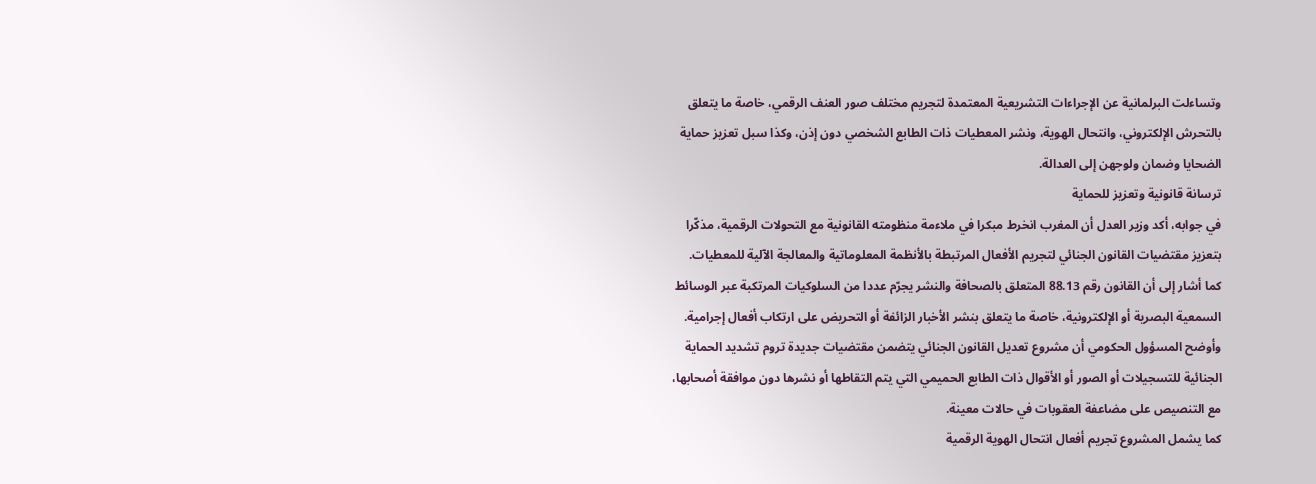وتساءلت البرلمانية عن الإجراءات التشريعية المعتمدة لتجريم مختلف صور العنف الرقمي، خاصة ما يتعلق بالتحرش الإلكتروني، وانتحال الهوية، ونشر المعطيات ذات الطابع الشخصي دون إذن، وكذا سبل تعزيز حماية الضحايا وضمان ولوجهن إلى العدالة.
ترسانة قانونية وتعزيز للحماية
في جوابه، أكد وزير العدل أن المغرب انخرط مبكرا في ملاءمة منظومته القانونية مع التحولات الرقمية، مذكّرا بتعزيز مقتضيات القانون الجنائي لتجريم الأفعال المرتبطة بالأنظمة المعلوماتية والمعالجة الآلية للمعطيات.
كما أشار إلى أن القانون رقم 88.13 المتعلق بالصحافة والنشر يجرّم عددا من السلوكيات المرتكبة عبر الوسائط السمعية البصرية أو الإلكترونية، خاصة ما يتعلق بنشر الأخبار الزائفة أو التحريض على ارتكاب أفعال إجرامية.
وأوضح المسؤول الحكومي أن مشروع تعديل القانون الجنائي يتضمن مقتضيات جديدة تروم تشديد الحماية الجنائية للتسجيلات أو الصور أو الأقوال ذات الطابع الحميمي التي يتم التقاطها أو نشرها دون موافقة أصحابها، مع التنصيص على مضاعفة العقوبات في حالات معينة.
كما يشمل المشروع تجريم أفعال انتحال الهوية الرقمية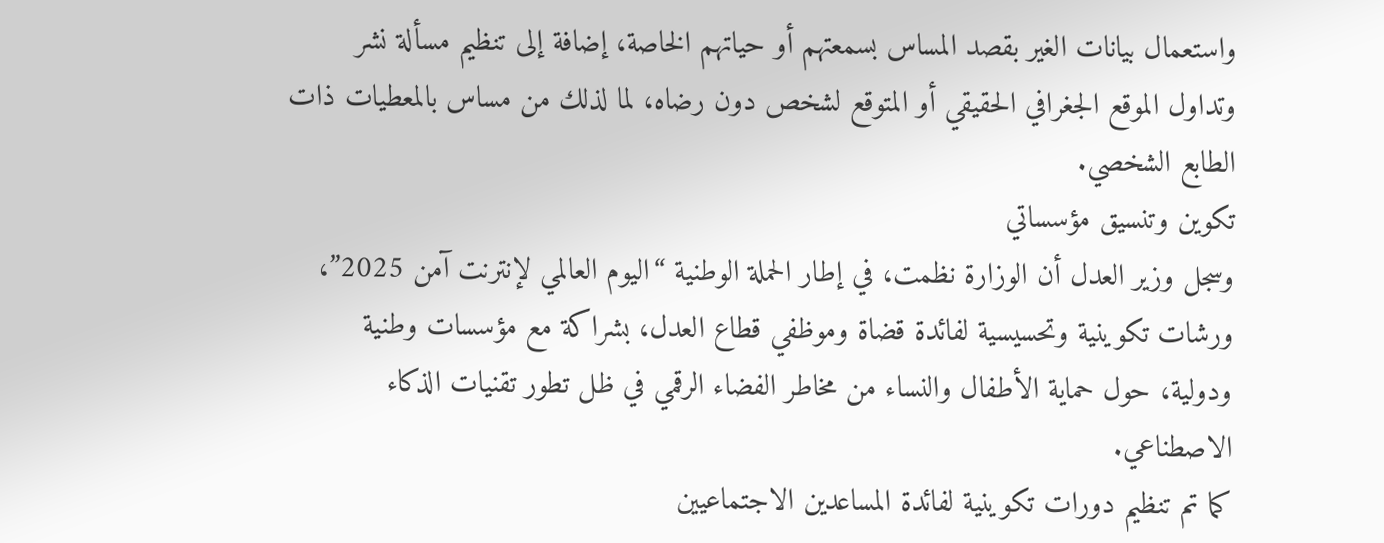واستعمال بيانات الغير بقصد المساس بسمعتهم أو حياتهم الخاصة، إضافة إلى تنظيم مسألة نشر وتداول الموقع الجغرافي الحقيقي أو المتوقع لشخص دون رضاه، لما لذلك من مساس بالمعطيات ذات الطابع الشخصي.
تكوين وتنسيق مؤسساتي
وسجل وزير العدل أن الوزارة نظمت، في إطار الحملة الوطنية “اليوم العالمي لإنترنت آمن 2025”، ورشات تكوينية وتحسيسية لفائدة قضاة وموظفي قطاع العدل، بشراكة مع مؤسسات وطنية ودولية، حول حماية الأطفال والنساء من مخاطر الفضاء الرقمي في ظل تطور تقنيات الذكاء الاصطناعي.
كما تم تنظيم دورات تكوينية لفائدة المساعدين الاجتماعيين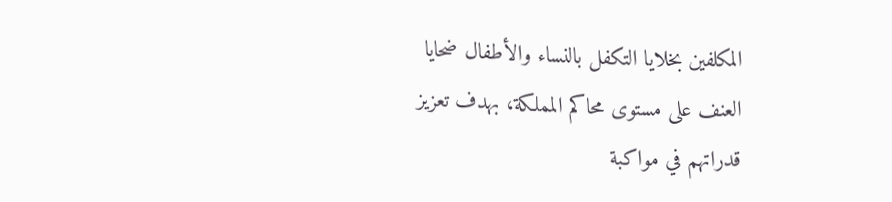المكلفين بخلايا التكفل بالنساء والأطفال ضحايا العنف على مستوى محاكم المملكة، بهدف تعزيز قدراتهم في مواكبة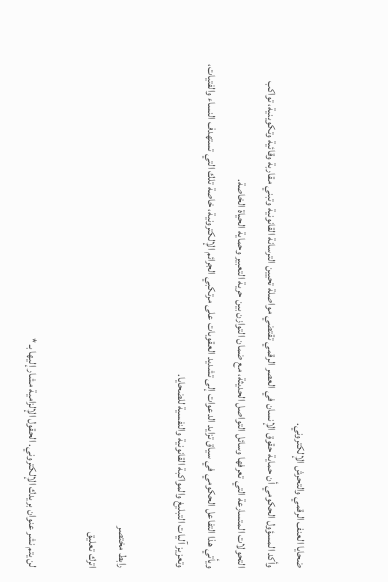ضحايا العنف الرقمي والتحرش الإلكتروني.
وأكد المسؤول الحكومي أن حماية حقوق الإنسان في العصر الرقمي تقتضي مواصلة تحيين الترسانة القانونية وتبني مقاربة وقائية وتكوينية، تواكب التحولات المتسارعة التي تعرفها وسائل التواصل الحديثة، مع ضمان التوازن بين حرية التعبير وحماية الحياة الخاصة.
ويأتي هذا التفاعل الحكومي في سياق تزايد الدعوات إلى تشديد العقوبات على مرتكبي الجرائم الإلكترونية، خاصة تلك التي تستهدف النساء والفتيات، وتعزيز آليات التبليغ والمواكبة القانونية والنفسية للضحايا.

رابط مختصر
اترك تعليق

لن يتم نشر عنوان بريدك الإلكتروني. الحقول الإلزامية مشار إليها بـ *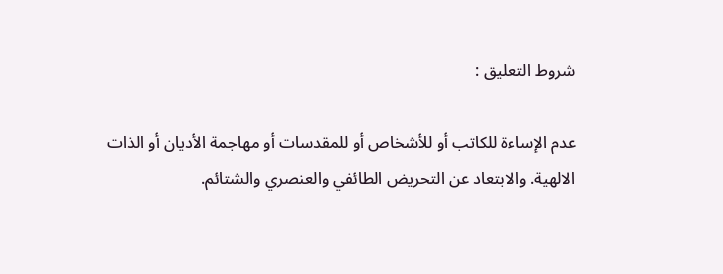شروط التعليق :

عدم الإساءة للكاتب أو للأشخاص أو للمقدسات أو مهاجمة الأديان أو الذات الالهية. والابتعاد عن التحريض الطائفي والعنصري والشتائم.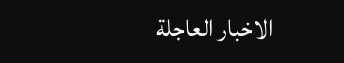الاخبار العاجلة